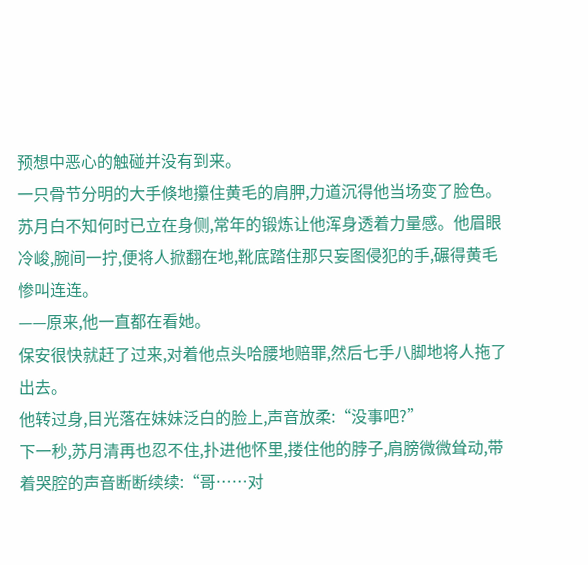预想中恶心的触碰并没有到来。
一只骨节分明的大手倏地攥住黄毛的肩胛,力道沉得他当场变了脸色。
苏月白不知何时已立在身侧,常年的锻炼让他浑身透着力量感。他眉眼冷峻,腕间一拧,便将人掀翻在地,靴底踏住那只妄图侵犯的手,碾得黄毛惨叫连连。
——原来,他一直都在看她。
保安很快就赶了过来,对着他点头哈腰地赔罪,然后七手八脚地将人拖了出去。
他转过身,目光落在妹妹泛白的脸上,声音放柔:“没事吧?”
下一秒,苏月清再也忍不住,扑进他怀里,搂住他的脖子,肩膀微微耸动,带着哭腔的声音断断续续:“哥……对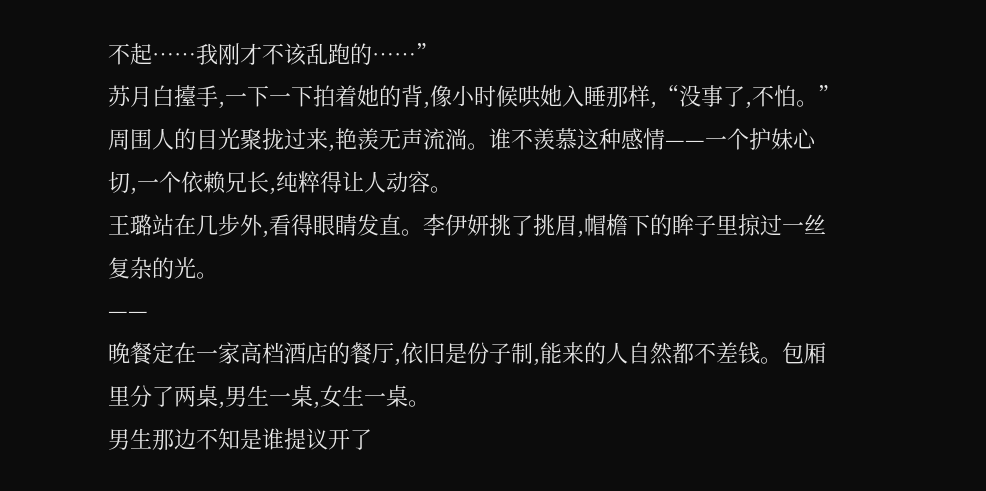不起……我刚才不该乱跑的……”
苏月白擡手,一下一下拍着她的背,像小时候哄她入睡那样,“没事了,不怕。”
周围人的目光聚拢过来,艳羡无声流淌。谁不羡慕这种感情——一个护妹心切,一个依赖兄长,纯粹得让人动容。
王璐站在几步外,看得眼睛发直。李伊妍挑了挑眉,帽檐下的眸子里掠过一丝复杂的光。
——
晚餐定在一家高档酒店的餐厅,依旧是份子制,能来的人自然都不差钱。包厢里分了两桌,男生一桌,女生一桌。
男生那边不知是谁提议开了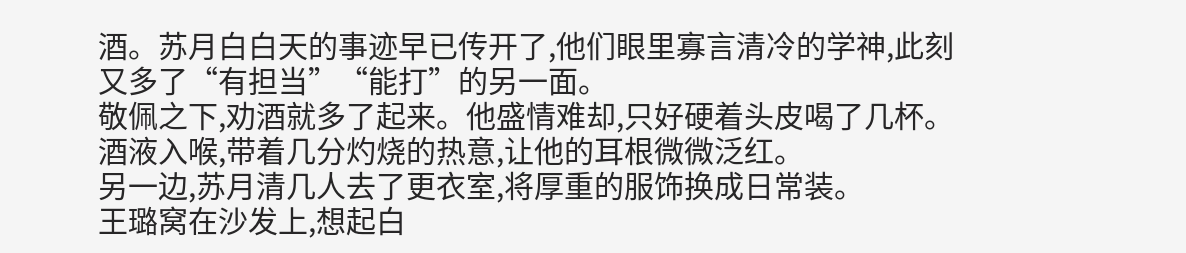酒。苏月白白天的事迹早已传开了,他们眼里寡言清冷的学神,此刻又多了“有担当”“能打”的另一面。
敬佩之下,劝酒就多了起来。他盛情难却,只好硬着头皮喝了几杯。酒液入喉,带着几分灼烧的热意,让他的耳根微微泛红。
另一边,苏月清几人去了更衣室,将厚重的服饰换成日常装。
王璐窝在沙发上,想起白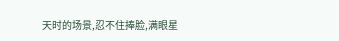天时的场景,忍不住捧脸,满眼星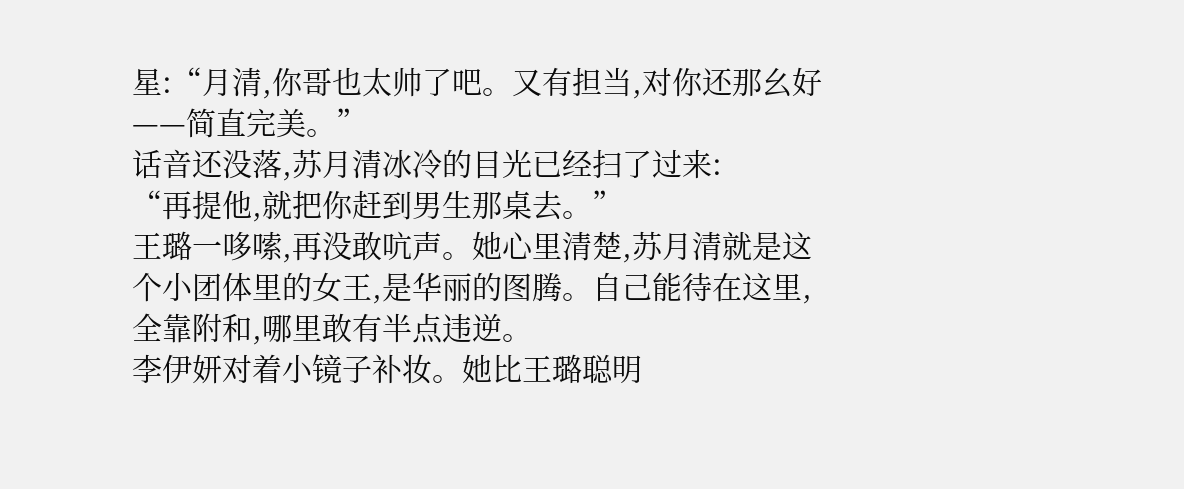星:“月清,你哥也太帅了吧。又有担当,对你还那幺好——简直完美。”
话音还没落,苏月清冰冷的目光已经扫了过来:
“再提他,就把你赶到男生那桌去。”
王璐一哆嗦,再没敢吭声。她心里清楚,苏月清就是这个小团体里的女王,是华丽的图腾。自己能待在这里,全靠附和,哪里敢有半点违逆。
李伊妍对着小镜子补妆。她比王璐聪明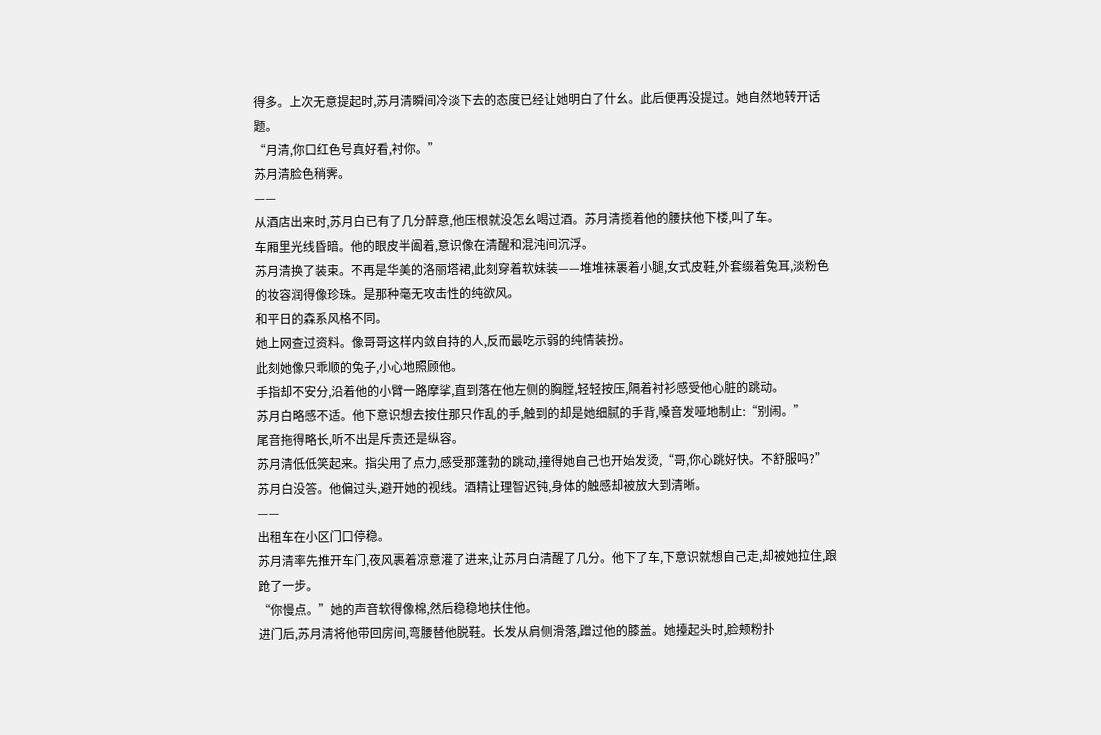得多。上次无意提起时,苏月清瞬间冷淡下去的态度已经让她明白了什幺。此后便再没提过。她自然地转开话题。
“月清,你口红色号真好看,衬你。”
苏月清脸色稍霁。
——
从酒店出来时,苏月白已有了几分醉意,他压根就没怎幺喝过酒。苏月清揽着他的腰扶他下楼,叫了车。
车厢里光线昏暗。他的眼皮半阖着,意识像在清醒和混沌间沉浮。
苏月清换了装束。不再是华美的洛丽塔裙,此刻穿着软妹装——堆堆袜裹着小腿,女式皮鞋,外套缀着兔耳,淡粉色的妆容润得像珍珠。是那种毫无攻击性的纯欲风。
和平日的森系风格不同。
她上网查过资料。像哥哥这样内敛自持的人,反而最吃示弱的纯情装扮。
此刻她像只乖顺的兔子,小心地照顾他。
手指却不安分,沿着他的小臂一路摩挲,直到落在他左侧的胸膛,轻轻按压,隔着衬衫感受他心脏的跳动。
苏月白略感不适。他下意识想去按住那只作乱的手,触到的却是她细腻的手背,嗓音发哑地制止:“别闹。”
尾音拖得略长,听不出是斥责还是纵容。
苏月清低低笑起来。指尖用了点力,感受那蓬勃的跳动,撞得她自己也开始发烫,“哥,你心跳好快。不舒服吗?”
苏月白没答。他偏过头,避开她的视线。酒精让理智迟钝,身体的触感却被放大到清晰。
——
出租车在小区门口停稳。
苏月清率先推开车门,夜风裹着凉意灌了进来,让苏月白清醒了几分。他下了车,下意识就想自己走,却被她拉住,踉跄了一步。
“你慢点。”她的声音软得像棉,然后稳稳地扶住他。
进门后,苏月清将他带回房间,弯腰替他脱鞋。长发从肩侧滑落,蹭过他的膝盖。她擡起头时,脸颊粉扑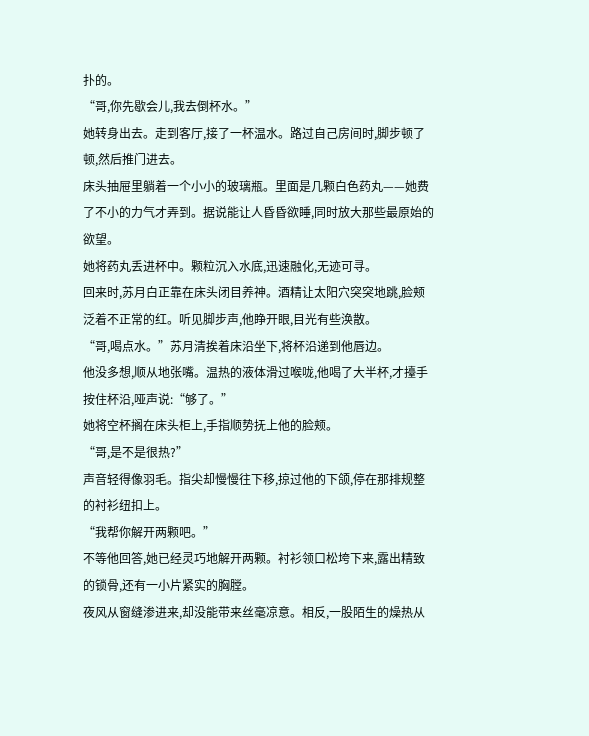扑的。
“哥,你先歇会儿,我去倒杯水。”
她转身出去。走到客厅,接了一杯温水。路过自己房间时,脚步顿了顿,然后推门进去。
床头抽屉里躺着一个小小的玻璃瓶。里面是几颗白色药丸——她费了不小的力气才弄到。据说能让人昏昏欲睡,同时放大那些最原始的欲望。
她将药丸丢进杯中。颗粒沉入水底,迅速融化,无迹可寻。
回来时,苏月白正靠在床头闭目养神。酒精让太阳穴突突地跳,脸颊泛着不正常的红。听见脚步声,他睁开眼,目光有些涣散。
“哥,喝点水。”苏月清挨着床沿坐下,将杯沿递到他唇边。
他没多想,顺从地张嘴。温热的液体滑过喉咙,他喝了大半杯,才擡手按住杯沿,哑声说:“够了。”
她将空杯搁在床头柜上,手指顺势抚上他的脸颊。
“哥,是不是很热?”
声音轻得像羽毛。指尖却慢慢往下移,掠过他的下颌,停在那排规整的衬衫纽扣上。
“我帮你解开两颗吧。”
不等他回答,她已经灵巧地解开两颗。衬衫领口松垮下来,露出精致的锁骨,还有一小片紧实的胸膛。
夜风从窗缝渗进来,却没能带来丝毫凉意。相反,一股陌生的燥热从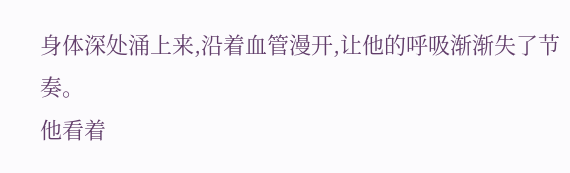身体深处涌上来,沿着血管漫开,让他的呼吸渐渐失了节奏。
他看着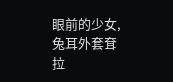眼前的少女,兔耳外套耷拉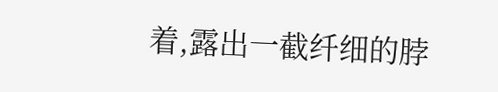着,露出一截纤细的脖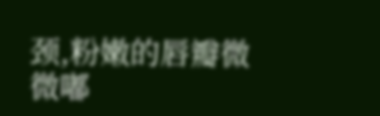颈,粉嫩的唇瓣微微嘟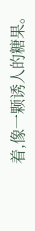着,像一颗诱人的糖果。